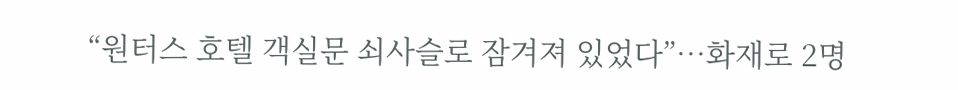“원터스 호텔 객실문 쇠사슬로 잠겨져 있었다”…화재로 2명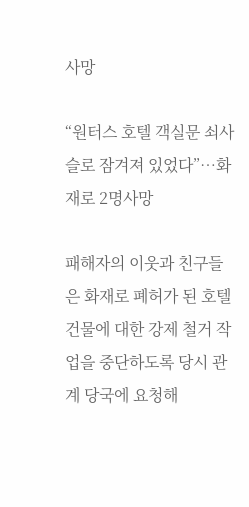사망

“원터스 호텔 객실문 쇠사슬로 잠겨져 있었다”…화재로 2명사망

패해자의 이웃과 친구들은 화재로 폐허가 된 호텔 건물에 대한 강제 철거 작업을 중단하도록 당시 관계 당국에 요청해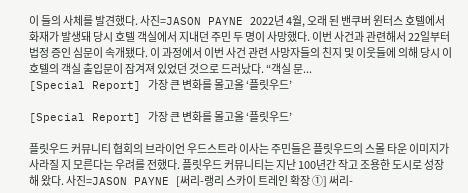이 들의 사체를 발견했다. 사진=JASON PAYNE 2022년 4월, 오래 된 밴쿠버 윈터스 호텔에서 화재가 발생돼 당시 호텔 객실에서 지내던 주민 두 명이 사망했다. 이번 사건과 관련해서 22일부터 법정 증인 심문이 속개됐다. 이 과정에서 이번 사건 관련 사망자들의 친지 및 이웃들에 의해 당시 이 호텔의 객실 출입문이 잠겨져 있었던 것으로 드러났다. “객실 문...
[Special Report] 가장 큰 변화를 몰고올 ‘플릿우드’

[Special Report] 가장 큰 변화를 몰고올 ‘플릿우드’

플릿우드 커뮤니티 협회의 브라이언 우드스트라 이사는 주민들은 플릿우드의 스몰 타운 이미지가 사라질 지 모른다는 우려를 전했다. 플릿우드 커뮤니티는 지난 100년간 작고 조용한 도시로 성장해 왔다. 사진=JASON PAYNE [써리-랭리 스카이 트레인 확장 ①] 써리-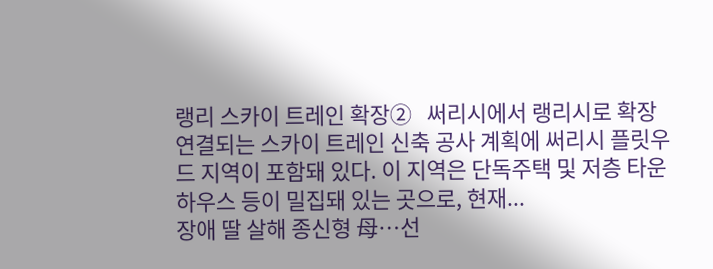랭리 스카이 트레인 확장②   써리시에서 랭리시로 확장 연결되는 스카이 트레인 신축 공사 계획에 써리시 플릿우드 지역이 포함돼 있다. 이 지역은 단독주택 및 저층 타운하우스 등이 밀집돼 있는 곳으로, 현재...
장애 딸 살해 종신형 母…선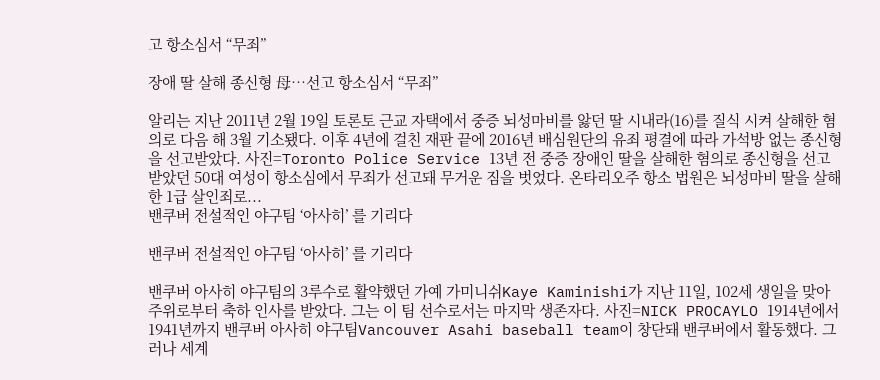고 항소심서 “무죄”

장애 딸 살해 종신형 母…선고 항소심서 “무죄”

알리는 지난 2011년 2월 19일 토론토 근교 자택에서 중증 뇌성마비를 앓던 딸 시내라(16)를 질식 시켜 살해한 혐의로 다음 해 3월 기소됐다. 이후 4년에 걸친 재판 끝에 2016년 배심원단의 유죄 평결에 따라 가석방 없는 종신형을 선고받았다. 사진=Toronto Police Service 13년 전 중증 장애인 딸을 살해한 혐의로 종신형을 선고 받았던 50대 여성이 항소심에서 무죄가 선고돼 무거운 짐을 벗었다. 온타리오주 항소 법원은 뇌성마비 딸을 살해한 1급 살인죄로...
밴쿠버 전설적인 야구팀 ‘아사히’ 를 기리다

밴쿠버 전설적인 야구팀 ‘아사히’ 를 기리다

밴쿠버 아사히 야구팀의 3루수로 활약했던 가예 가미니쉬Kaye Kaminishi가 지난 11일, 102세 생일을 맞아 주위로부터 축하 인사를 받았다. 그는 이 팀 선수로서는 마지막 생존자다. 사진=NICK PROCAYLO 1914년에서 1941년까지 밴쿠버 아사히 야구팀Vancouver Asahi baseball team이 창단돼 밴쿠버에서 활동했다. 그러나 세계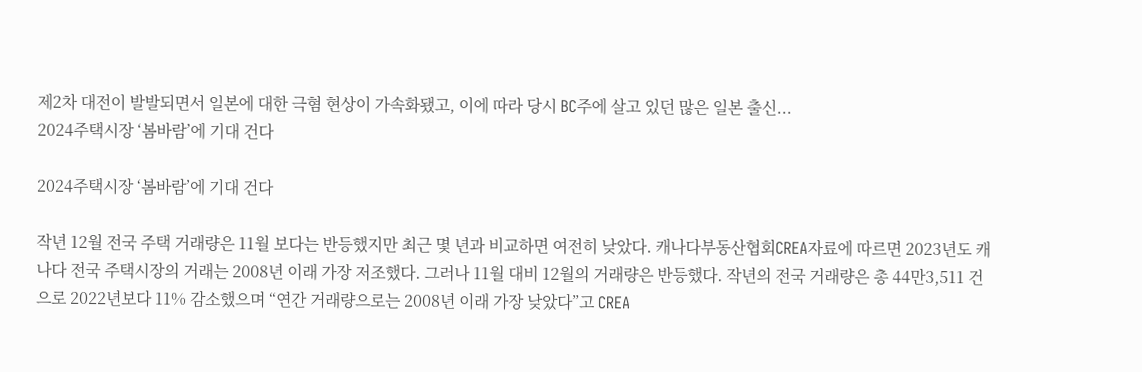제2차 대전이 발발되면서 일본에 대한 극혐 현상이 가속화됐고, 이에 따라 당시 BC주에 살고 있던 많은 일본 출신...
2024주택시장 ‘봄바람’에 기대 건다

2024주택시장 ‘봄바람’에 기대 건다

작년 12월 전국 주택 거래량은 11월 보다는 반등했지만 최근 몇 년과 비교하면 여전히 낮았다. 캐나다부동산협회CREA자료에 따르면 2023년도 캐나다 전국 주택시장의 거래는 2008년 이래 가장 저조했다. 그러나 11월 대비 12월의 거래량은 반등했다. 작년의 전국 거래량은 총 44만3,511 건으로 2022년보다 11% 감소했으며 “연간 거래량으로는 2008년 이래 가장 낮았다”고 CREA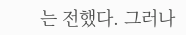는 전했다. 그러나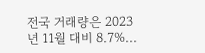전국 거래량은 2023년 11월 대비 8.7%...